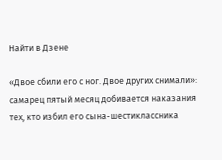Найти в Дзене

«Двое сбили его с ног. Двое других снимали»: самарец пятый месяц добивается наказания тех, кто избил его сына-шестиклассника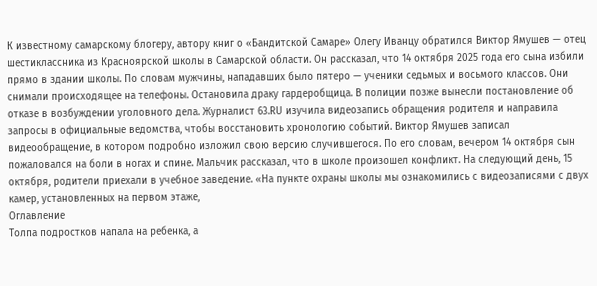К известному самарскому блогеру, автору книг о «Бандитской Самаре» Олегу Иванцу обратился Виктор Ямушев — отец шестиклассника из Красноярской школы в Самарской области. Он рассказал, что 14 октября 2025 года его сына избили прямо в здании школы. По словам мужчины, нападавших было пятеро — ученики седьмых и восьмого классов. Они снимали происходящее на телефоны. Остановила драку гардеробщица. В полиции позже вынесли постановление об отказе в возбуждении уголовного дела. Журналист 63.RU изучила видеозапись обращения родителя и направила запросы в официальные ведомства, чтобы восстановить хронологию событий. Виктор Ямушев записал видеообращение, в котором подробно изложил свою версию случившегося. По его словам, вечером 14 октября сын пожаловался на боли в ногах и спине. Мальчик рассказал, что в школе произошел конфликт. На следующий день, 15 октября, родители приехали в учебное заведение. «На пункте охраны школы мы ознакомились с видеозаписями с двух камер, установленных на первом этаже,
Оглавление
Толпа подростков напала на ребенка, а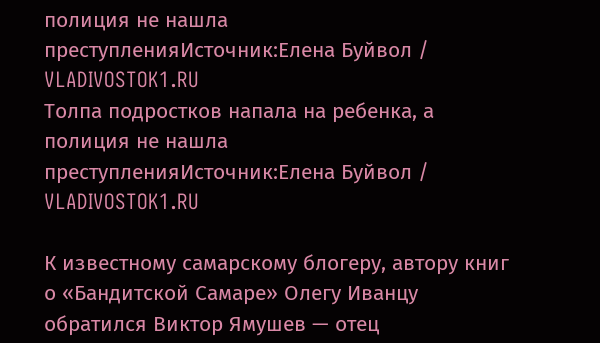полиция не нашла преступленияИсточник:Елена Буйвол / VLADIVOSTOK1.RU
Толпа подростков напала на ребенка, а полиция не нашла преступленияИсточник:Елена Буйвол / VLADIVOSTOK1.RU

К известному самарскому блогеру, автору книг о «Бандитской Самаре» Олегу Иванцу обратился Виктор Ямушев — отец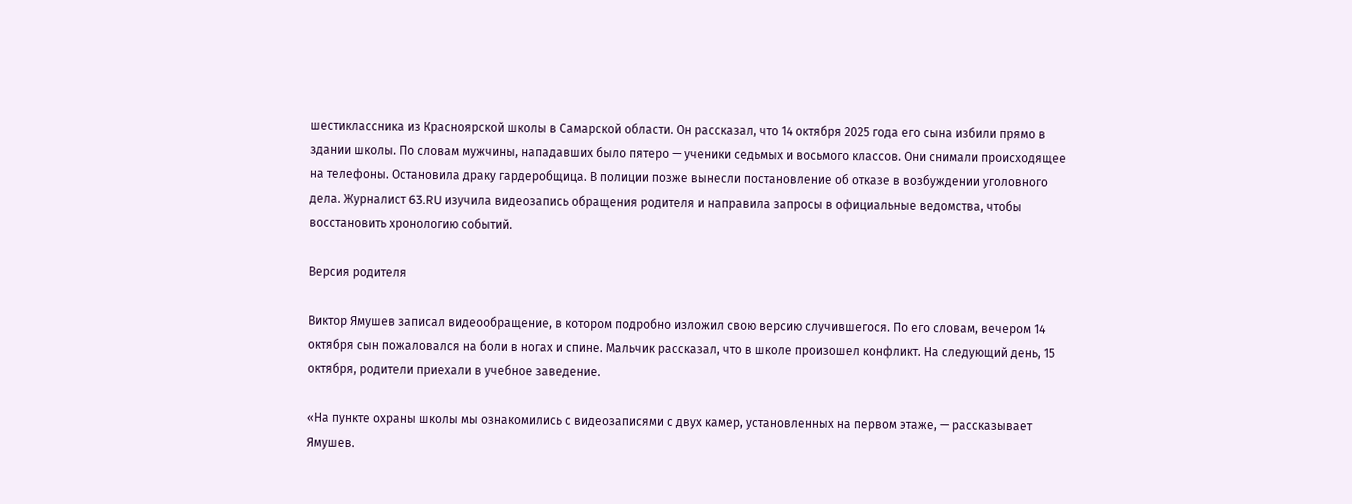шестиклассника из Красноярской школы в Самарской области. Он рассказал, что 14 октября 2025 года его сына избили прямо в здании школы. По словам мужчины, нападавших было пятеро — ученики седьмых и восьмого классов. Они снимали происходящее на телефоны. Остановила драку гардеробщица. В полиции позже вынесли постановление об отказе в возбуждении уголовного дела. Журналист 63.RU изучила видеозапись обращения родителя и направила запросы в официальные ведомства, чтобы восстановить хронологию событий.

Версия родителя

Виктор Ямушев записал видеообращение, в котором подробно изложил свою версию случившегося. По его словам, вечером 14 октября сын пожаловался на боли в ногах и спине. Мальчик рассказал, что в школе произошел конфликт. На следующий день, 15 октября, родители приехали в учебное заведение.

«На пункте охраны школы мы ознакомились с видеозаписями с двух камер, установленных на первом этаже, — рассказывает Ямушев.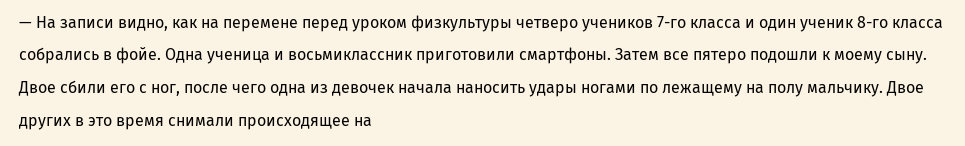— На записи видно, как на перемене перед уроком физкультуры четверо учеников 7-го класса и один ученик 8-го класса собрались в фойе. Одна ученица и восьмиклассник приготовили смартфоны. Затем все пятеро подошли к моему сыну. Двое сбили его с ног, после чего одна из девочек начала наносить удары ногами по лежащему на полу мальчику. Двое других в это время снимали происходящее на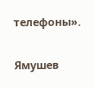телефоны».

Ямушев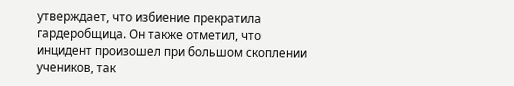утверждает, что избиение прекратила гардеробщица. Он также отметил, что инцидент произошел при большом скоплении учеников, так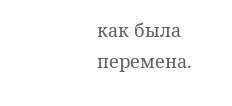как была перемена.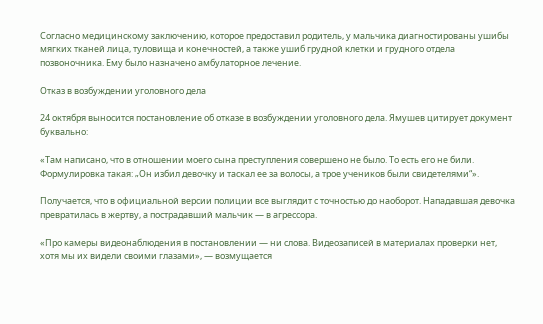Согласно медицинскому заключению, которое предоставил родитель, у мальчика диагностированы ушибы мягких тканей лица, туловища и конечностей, а также ушиб грудной клетки и грудного отдела позвоночника. Ему было назначено амбулаторное лечение.

Отказ в возбуждении уголовного дела

24 октября выносится постановление об отказе в возбуждении уголовного дела. Ямушев цитирует документ буквально:

«Там написано, что в отношении моего сына преступления совершено не было. То есть его не били. Формулировка такая: „Он избил девочку и таскал ее за волосы, а трое учеников были свидетелями“».

Получается, что в официальной версии полиции все выглядит с точностью до наоборот. Нападавшая девочка превратилась в жертву, а пострадавший мальчик — в агрессора.

«Про камеры видеонаблюдения в постановлении — ни слова. Видеозаписей в материалах проверки нет, хотя мы их видели своими глазами», — возмущается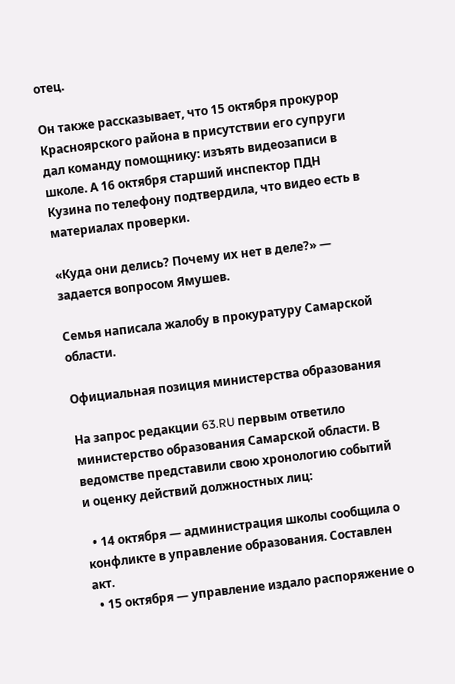отец.

Он также рассказывает, что 15 октября прокурор Красноярского района в присутствии его супруги дал команду помощнику: изъять видеозаписи в школе. А 16 октября старший инспектор ПДН Кузина по телефону подтвердила, что видео есть в материалах проверки.

«Куда они делись? Почему их нет в деле?» — задается вопросом Ямушев.

Семья написала жалобу в прокуратуру Самарской области.

Официальная позиция министерства образования

На запрос редакции 63.RU первым ответило министерство образования Самарской области. В ведомстве представили свою хронологию событий и оценку действий должностных лиц:

  • 14 октября — администрация школы сообщила о конфликте в управление образования. Составлен акт.
  • 15 октября — управление издало распоряжение о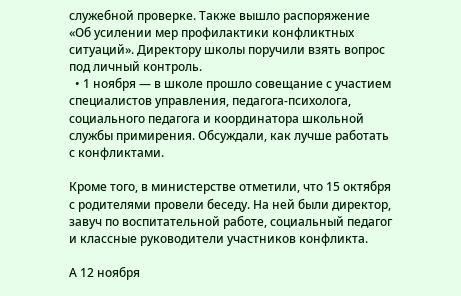служебной проверке. Также вышло распоряжение «Об усилении мер профилактики конфликтных ситуаций». Директору школы поручили взять вопрос под личный контроль.
  • 1 ноября — в школе прошло совещание с участием специалистов управления, педагога-психолога, социального педагога и координатора школьной службы примирения. Обсуждали, как лучше работать с конфликтами.

Кроме того, в министерстве отметили, что 15 октября с родителями провели беседу. На ней были директор, завуч по воспитательной работе, социальный педагог и классные руководители участников конфликта.

А 12 ноября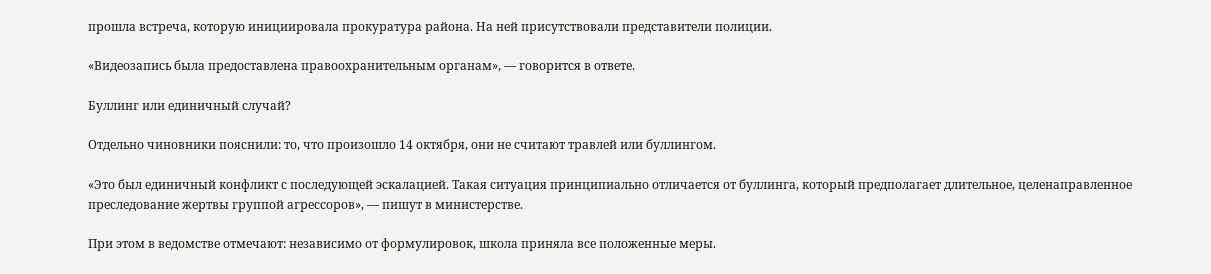прошла встреча, которую инициировала прокуратура района. На ней присутствовали представители полиции.

«Видеозапись была предоставлена правоохранительным органам», — говорится в ответе.

Буллинг или единичный случай?

Отдельно чиновники пояснили: то, что произошло 14 октября, они не считают травлей или буллингом.

«Это был единичный конфликт с последующей эскалацией. Такая ситуация принципиально отличается от буллинга, который предполагает длительное, целенаправленное преследование жертвы группой агрессоров», — пишут в министерстве.

При этом в ведомстве отмечают: независимо от формулировок, школа приняла все положенные меры.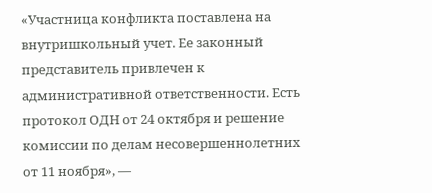«Участница конфликта поставлена на внутришкольный учет. Ее законный представитель привлечен к административной ответственности. Есть протокол ОДН от 24 октября и решение комиссии по делам несовершеннолетних от 11 ноября», —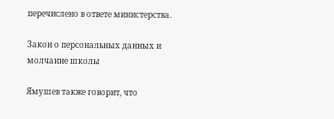перечислено в ответе министерства.

Закон о персональных данных и молчание школы

Ямушев также говорит, что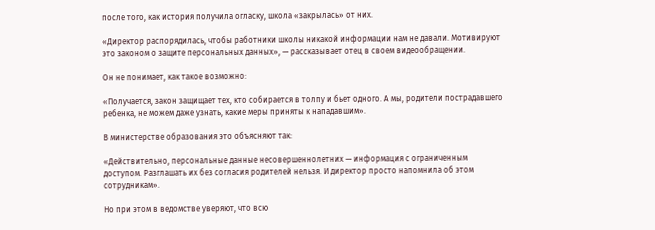после того, как история получила огласку, школа «закрылась» от них.

«Директор распорядилась, чтобы работники школы никакой информации нам не давали. Мотивируют это законом о защите персональных данных», — рассказывает отец в своем видеообращении.

Он не понимает, как такое возможно:

«Получается, закон защищает тех, кто собирается в толпу и бьет одного. А мы, родители пострадавшего ребенка, не можем даже узнать, какие меры приняты к нападавшим».

В министерстве образования это объясняют так:

«Действительно, персональные данные несовершеннолетних — информация с ограниченным доступом. Разглашать их без согласия родителей нельзя. И директор просто напомнила об этом сотрудникам».

Но при этом в ведомстве уверяют, что всю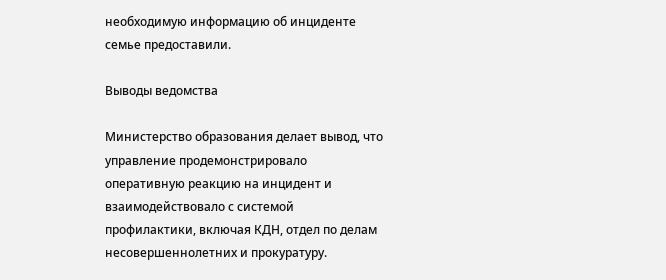необходимую информацию об инциденте семье предоставили.

Выводы ведомства

Министерство образования делает вывод, что управление продемонстрировало оперативную реакцию на инцидент и взаимодействовало с системой профилактики, включая КДН, отдел по делам несовершеннолетних и прокуратуру.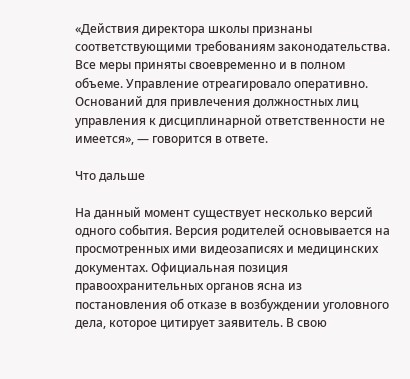«Действия директора школы признаны соответствующими требованиям законодательства. Все меры приняты своевременно и в полном объеме. Управление отреагировало оперативно. Оснований для привлечения должностных лиц управления к дисциплинарной ответственности не имеется», — говорится в ответе.

Что дальше

На данный момент существует несколько версий одного события. Версия родителей основывается на просмотренных ими видеозаписях и медицинских документах. Официальная позиция правоохранительных органов ясна из постановления об отказе в возбуждении уголовного дела, которое цитирует заявитель. В свою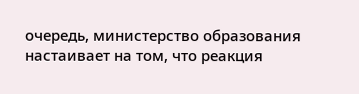очередь, министерство образования настаивает на том, что реакция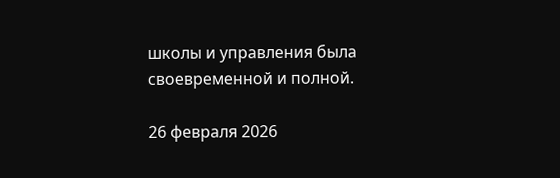школы и управления была своевременной и полной.

26 февраля 2026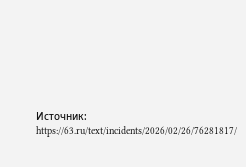Источник: https://63.ru/text/incidents/2026/02/26/76281817/